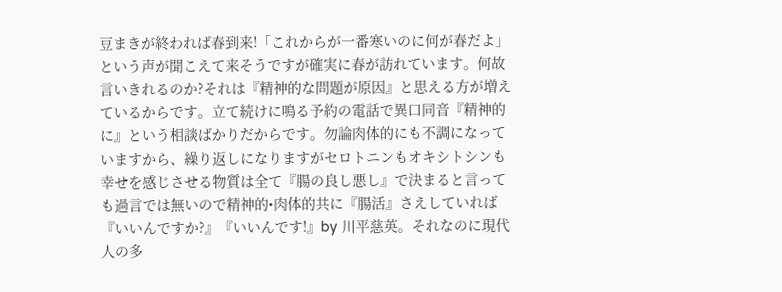豆まきが終われば春到来!「これからが一番寒いのに何が春だよ」という声が聞こえて来そうですが確実に春が訪れています。何故言いきれるのか?それは『精神的な問題が原因』と思える方が増えているからです。立て続けに鳴る予約の電話で異口同音『精神的に』という相談ばかりだからです。勿論肉体的にも不調になっていますから、繰り返しになりますがセロトニンもオキシトシンも幸せを感じさせる物質は全て『腸の良し悪し』で決まると言っても過言では無いので精神的•肉体的共に『腸活』さえしていれば『いいんですか?』『いいんです!』by 川平慈英。それなのに現代人の多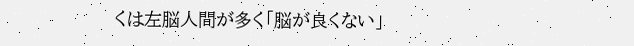くは左脳人間が多く「脳が良くない」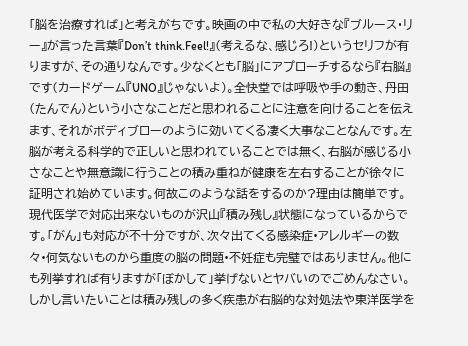「脳を治療すれば」と考えがちです。映画の中で私の大好きな『ブルース・リー』が言った言葉『Don’t think.Feel!』(考えるな、感じろ!)というセリフが有りますが、その通りなんです。少なくとも「脳」にアプローチするなら『右脳』です(カードゲーム『UNO』じゃないよ)。全快堂では呼吸や手の動き、丹田(たんでん)という小さなことだと思われることに注意を向けることを伝えます、それがボディブローのように効いてくる凄く大事なことなんです。左脳が考える科学的で正しいと思われていることでは無く、右脳が感じる小さなことや無意識に行うことの積み重ねが健康を左右することが徐々に証明され始めています。何故このような話をするのか?理由は簡単です。現代医学で対応出来ないものが沢山『積み残し』状態になっているからです。「がん」も対応が不十分ですが、次々出てくる感染症•アレルギーの数々•何気ないものから重度の脳の問題•不妊症も完璧ではありません。他にも列挙すれば有りますが「ぼかして」挙げないとヤバいのでごめんなさい。しかし言いたいことは積み残しの多く疾患が右脳的な対処法や東洋医学を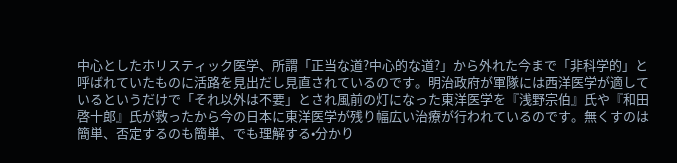中心としたホリスティック医学、所謂「正当な道?中心的な道?」から外れた今まで「非科学的」と呼ばれていたものに活路を見出だし見直されているのです。明治政府が軍隊には西洋医学が適しているというだけで「それ以外は不要」とされ風前の灯になった東洋医学を『浅野宗伯』氏や『和田啓十郎』氏が救ったから今の日本に東洋医学が残り幅広い治療が行われているのです。無くすのは簡単、否定するのも簡単、でも理解する•分かり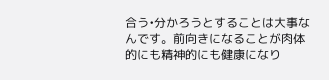合う•分かろうとすることは大事なんです。前向きになることが肉体的にも精神的にも健康になり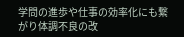学問の進歩や仕事の効率化にも繋がり体調不良の改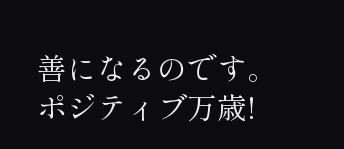善になるのです。ポジティブ万歳!